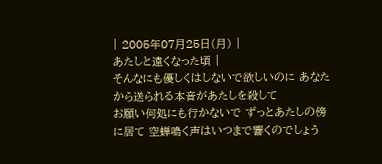| 2005年07月25日(月) |
あたしと遠くなった頃 |
そんなにも優しくはしないで欲しいのに あなたから送られる本音があたしを殺して
お願い何処にも行かないで ずっとあたしの傍に居て 空蝉鳴く声はいつまで響くのでしょう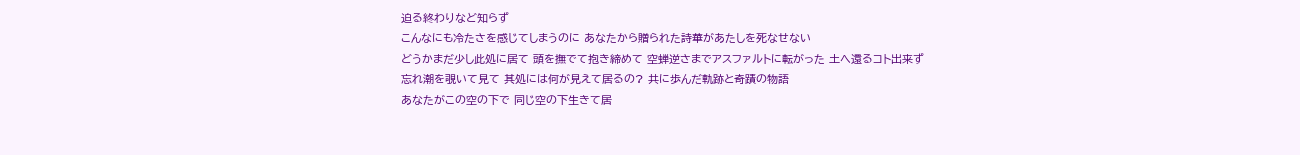迫る終わりなど知らず
こんなにも冷たさを感じてしまうのに あなたから贈られた詩華があたしを死なせない
どうかまだ少し此処に居て 頭を撫でて抱き締めて 空蝉逆さまでアスファルトに転がった 土へ還るコト出来ず
忘れ潮を覗いて見て 其処には何が見えて居るの? 共に歩んだ軌跡と奇蹟の物語
あなたがこの空の下で 同じ空の下生きて居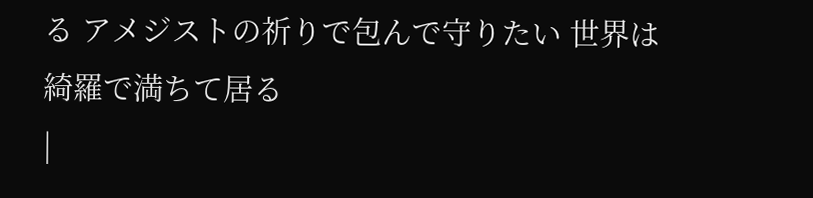る アメジストの祈りで包んで守りたい 世界は綺羅で満ちて居る
|